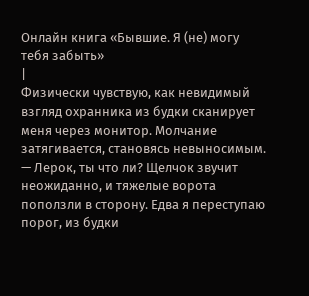Онлайн книга «Бывшие. Я (не) могу тебя забыть»
|
Физически чувствую, как невидимый взгляд охранника из будки сканирует меня через монитор. Молчание затягивается, становясь невыносимым. — Лерок, ты что ли? Щелчок звучит неожиданно, и тяжелые ворота поползли в сторону. Едва я переступаю порог, из будки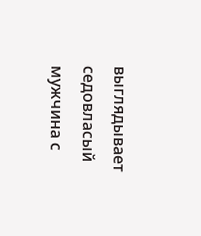выглядывает седовласый мужчина с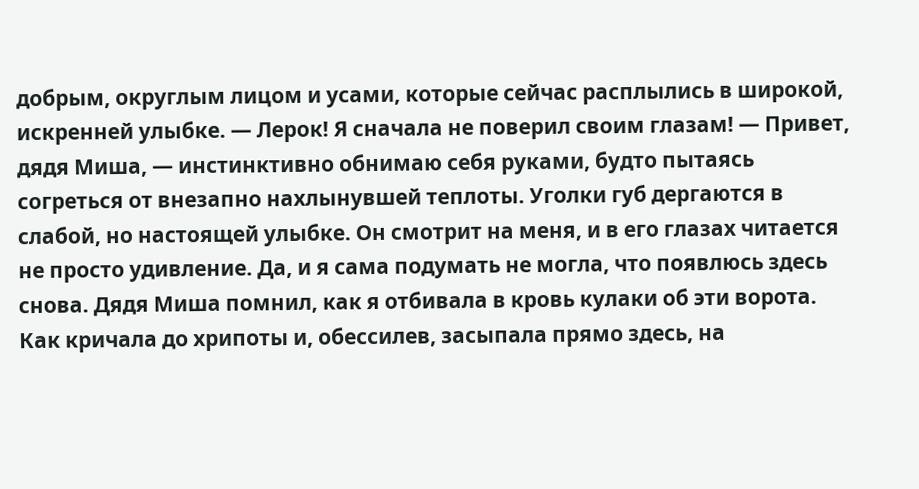добрым, округлым лицом и усами, которые сейчас расплылись в широкой, искренней улыбке. — Лерок! Я сначала не поверил своим глазам! — Привет, дядя Миша, — инстинктивно обнимаю себя руками, будто пытаясь согреться от внезапно нахлынувшей теплоты. Уголки губ дергаются в слабой, но настоящей улыбке. Он смотрит на меня, и в его глазах читается не просто удивление. Да, и я сама подумать не могла, что появлюсь здесь снова. Дядя Миша помнил, как я отбивала в кровь кулаки об эти ворота. Как кричала до хрипоты и, обессилев, засыпала прямо здесь, на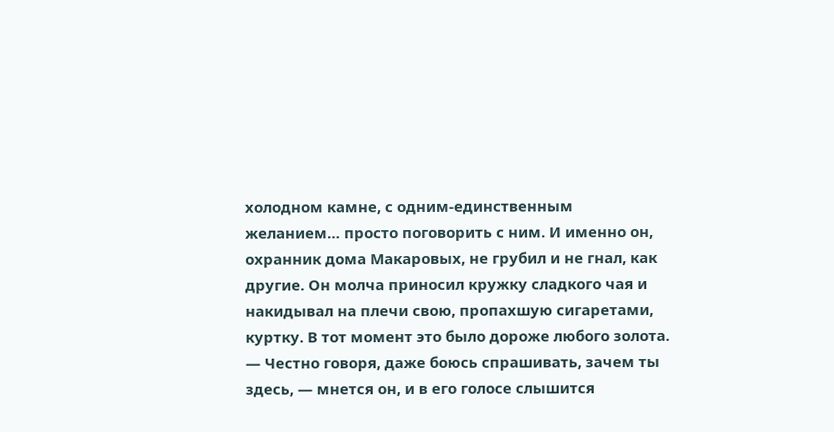холодном камне, с одним-единственным желанием… просто поговорить с ним. И именно он, охранник дома Макаровых, не грубил и не гнал, как другие. Он молча приносил кружку сладкого чая и накидывал на плечи свою, пропахшую сигаретами, куртку. В тот момент это было дороже любого золота. — Честно говоря, даже боюсь спрашивать, зачем ты здесь, — мнется он, и в его голосе слышится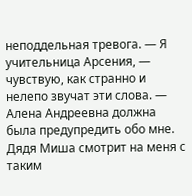неподдельная тревога. — Я учительница Арсения, — чувствую, как странно и нелепо звучат эти слова. — Алена Андреевна должна была предупредить обо мне. Дядя Миша смотрит на меня с таким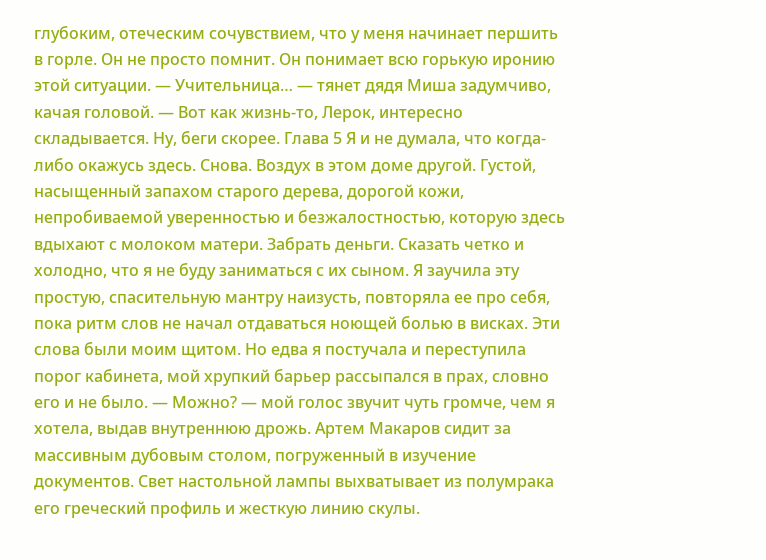глубоким, отеческим сочувствием, что у меня начинает першить в горле. Он не просто помнит. Он понимает всю горькую иронию этой ситуации. — Учительница… — тянет дядя Миша задумчиво, качая головой. — Вот как жизнь-то, Лерок, интересно складывается. Ну, беги скорее. Глава 5 Я и не думала, что когда-либо окажусь здесь. Снова. Воздух в этом доме другой. Густой, насыщенный запахом старого дерева, дорогой кожи, непробиваемой уверенностью и безжалостностью, которую здесь вдыхают с молоком матери. Забрать деньги. Сказать четко и холодно, что я не буду заниматься с их сыном. Я заучила эту простую, спасительную мантру наизусть, повторяла ее про себя, пока ритм слов не начал отдаваться ноющей болью в висках. Эти слова были моим щитом. Но едва я постучала и переступила порог кабинета, мой хрупкий барьер рассыпался в прах, словно его и не было. — Можно? — мой голос звучит чуть громче, чем я хотела, выдав внутреннюю дрожь. Артем Макаров сидит за массивным дубовым столом, погруженный в изучение документов. Свет настольной лампы выхватывает из полумрака его греческий профиль и жесткую линию скулы.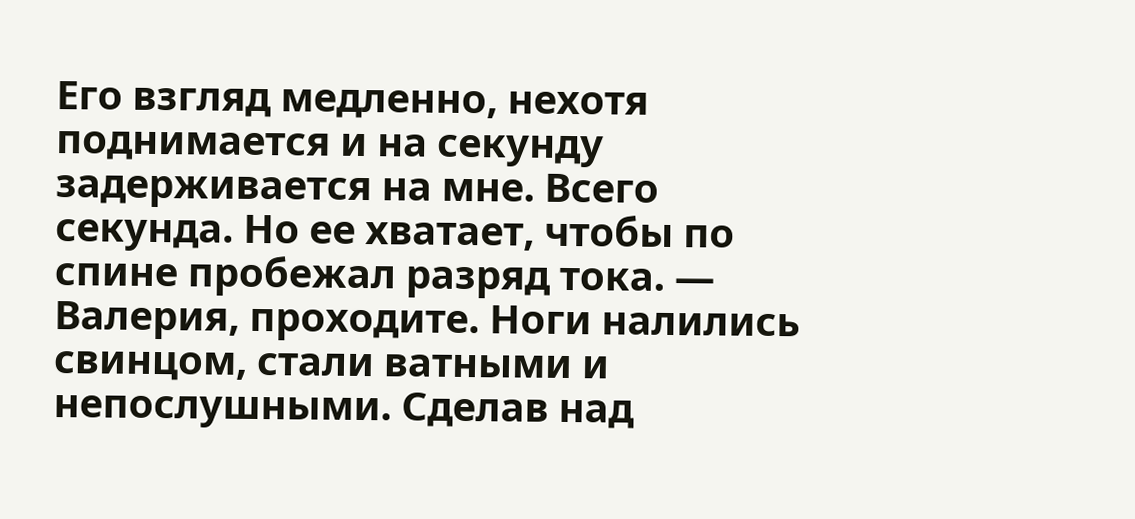Его взгляд медленно, нехотя поднимается и на секунду задерживается на мне. Всего секунда. Но ее хватает, чтобы по спине пробежал разряд тока. — Валерия, проходите. Ноги налились свинцом, стали ватными и непослушными. Сделав над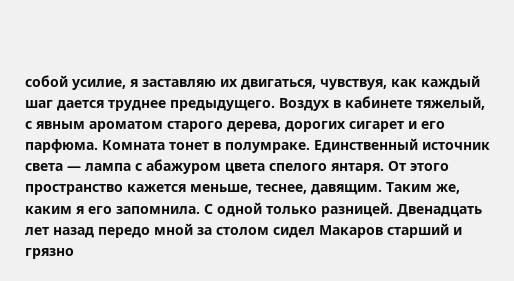собой усилие, я заставляю их двигаться, чувствуя, как каждый шаг дается труднее предыдущего. Воздух в кабинете тяжелый, с явным ароматом старого дерева, дорогих сигарет и его парфюма. Комната тонет в полумраке. Единственный источник света — лампа с абажуром цвета спелого янтаря. От этого пространство кажется меньше, теснее, давящим. Таким же, каким я его запомнила. С одной только разницей. Двенадцать лет назад передо мной за столом сидел Макаров старший и грязно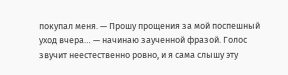покупал меня. — Прошу прощения за мой поспешный уход вчера… — начинаю заученной фразой. Голос звучит неестественно ровно, и я сама слышу эту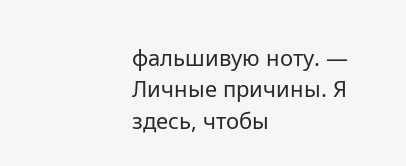фальшивую ноту. — Личные причины. Я здесь, чтобы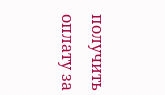получить оплату за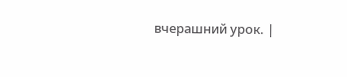вчерашний урок. |